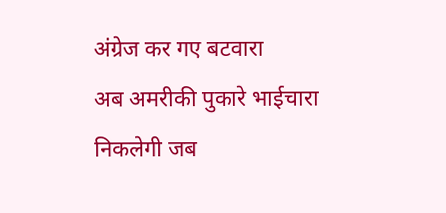अंग्रेज कर गए बटवारा
अब अमरीकी पुकारे भाईचारा
निकलेगी जब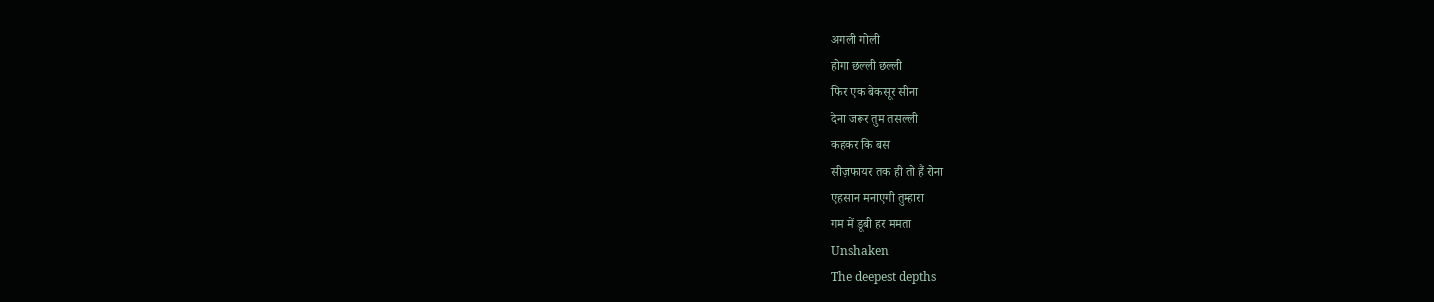अगली गोली
होगा छल्ली छल्ली
फिर एक बेकसूर सीना
देना जरूर तुम तसल्ली
कहकर कि बस
सीज़फायर तक ही तो हैं रोना
एहसान मनाएगी तुम्हारा
गम में डूबी हर ममता
Unshaken
The deepest depths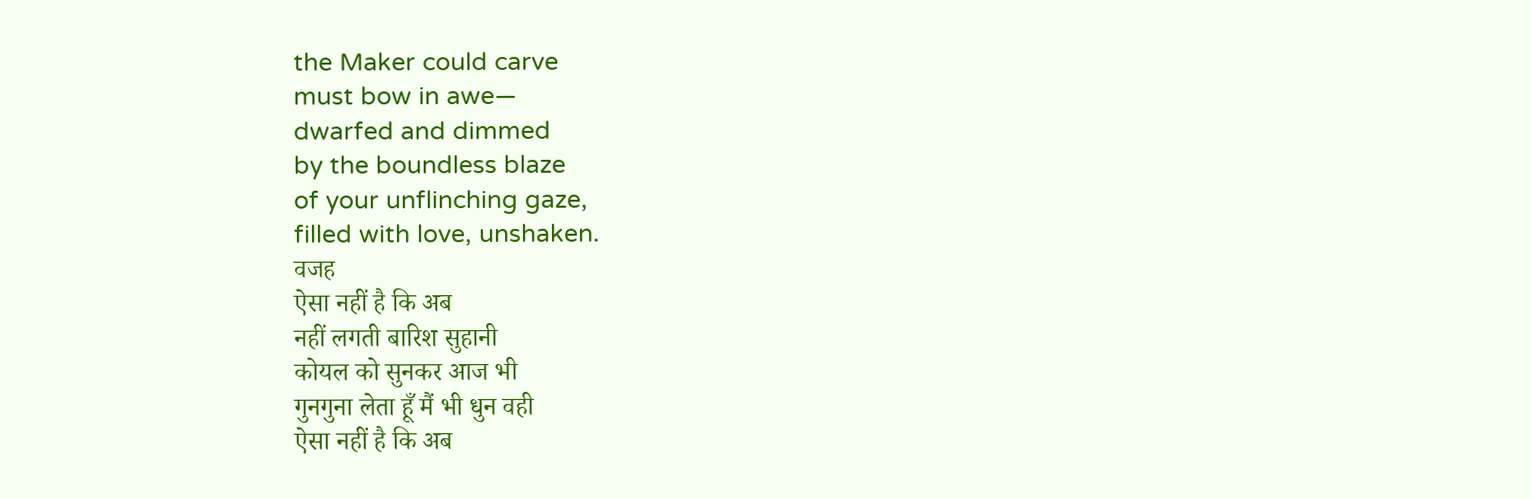the Maker could carve
must bow in awe—
dwarfed and dimmed
by the boundless blaze
of your unflinching gaze,
filled with love, unshaken.
वजह
ऐसा नहीं है कि अब
नहीं लगती बारिश सुहानी
कोयल को सुनकर आज भी
गुनगुना लेता हूँ मैं भी धुन वही
ऐसा नहीं है कि अब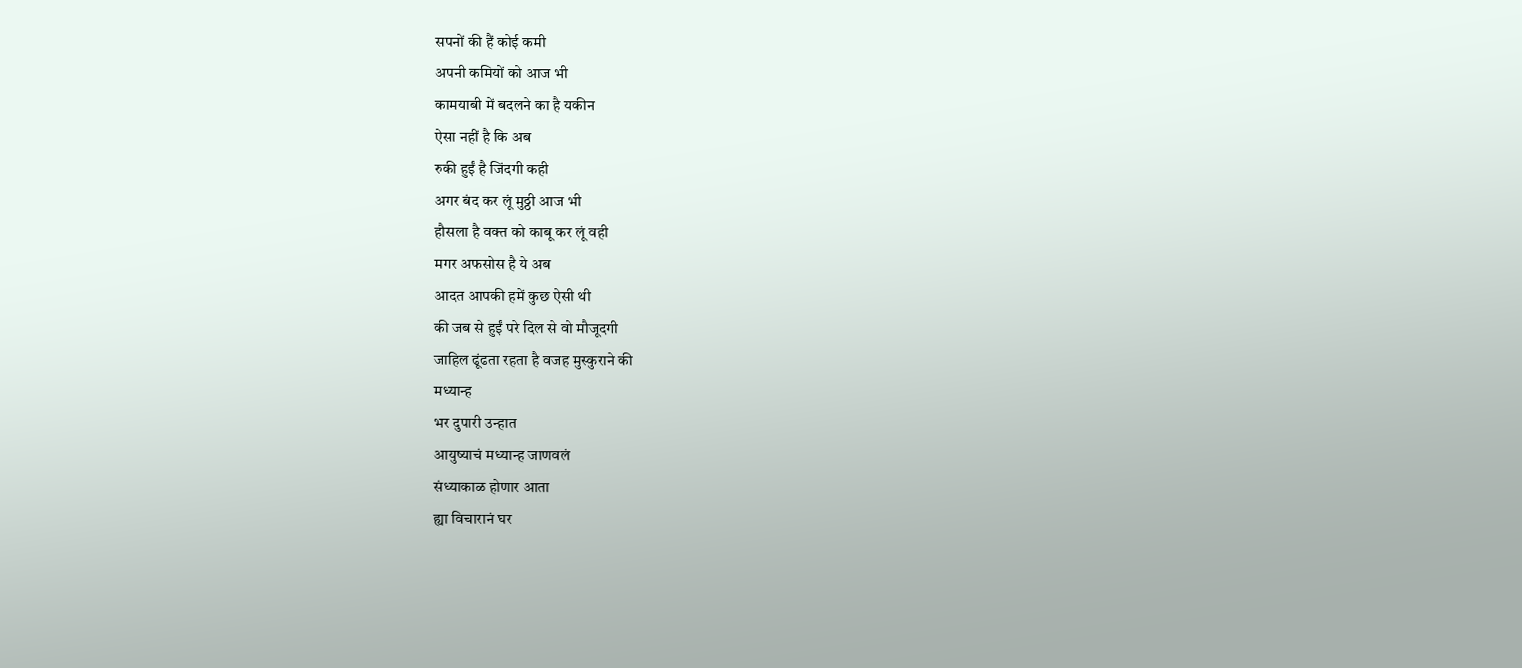सपनों की हैं कोई कमी
अपनी कमियों को आज भी
कामयाबी में बदलने का है यकीन
ऐसा नहीं है कि अब
रुकी हुईं है जिंदगी कही
अगर बंद कर लूं मुठ्ठी आज भी
हौसला है वक्त को काबू कर लूं वही
मगर अफसोस है ये अब
आदत आपकी हमें कुछ ऐसी थी
की जब से हुईं परे दिल से वो मौजूदगी
जाहिल ढूंढता रहता है वजह मुस्कुराने की
मध्यान्ह
भर दुपारी उन्हात
आयुष्याचं मध्यान्ह जाणवलं
संध्याकाळ होणार आता
ह्या विचारानं घर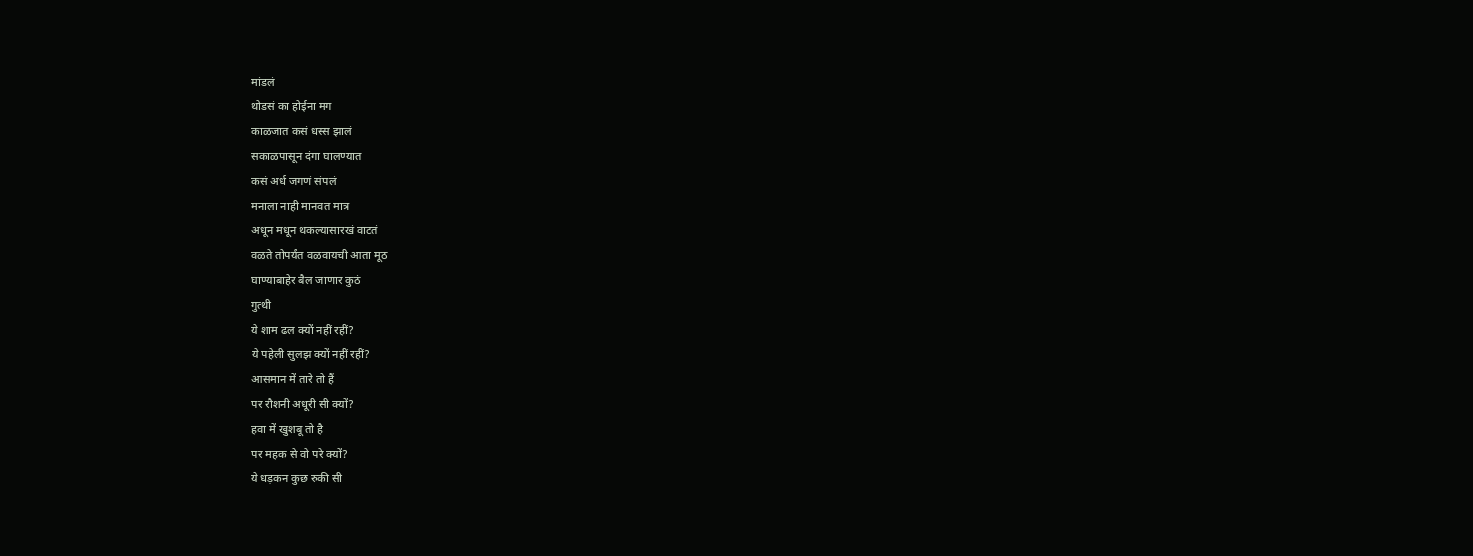मांडलं
थोडसं का होईना मग
काळजात कसं धस्स झालं
सकाळपासून दंगा घालण्यात
कसं अर्ध जगणं संपलं
मनाला नाही मानवत मात्र
अधून मधून थकल्यासारखं वाटतं
वळते तोपर्यंत वळवायची आता मूठ
घाण्याबाहेर बैल जाणार कुठं
गुत्थी
ये शाम ढल क्यों नहीं रहीं?
ये पहेली सुलझ क्यों नहीं रहीं?
आसमान में तारे तो हैं
पर रौशनी अधूरी सी क्यों?
हवा में खुशबू तो है
पर महक से वो परे क्यों?
ये धड़कन कुछ रुकी सी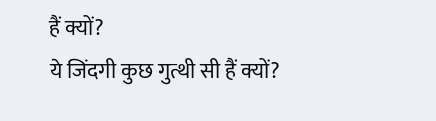हैं क्यों?
ये जिंदगी कुछ गुत्थी सी हैं क्यों?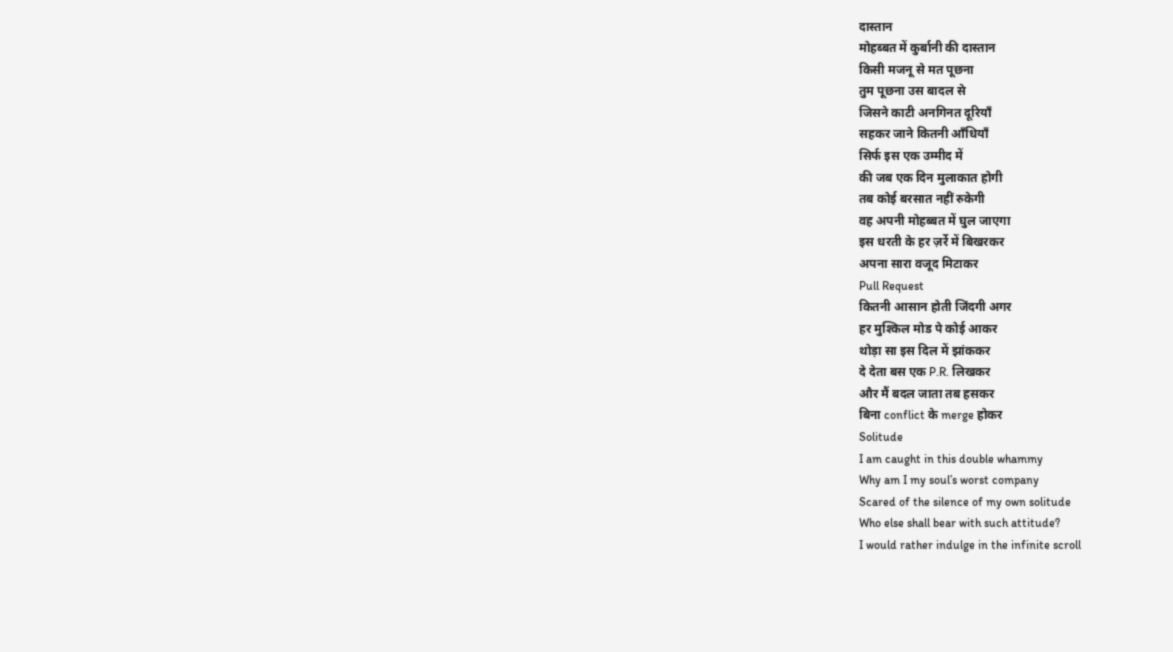दास्तान
मोहब्बत में कुर्बानी की दास्तान
किसी मजनू से मत पूछना
तुम पूछना उस बादल से
जिसने काटी अनगिनत दूरियाँ
सहकर जाने कितनी आँधियाँ
सिर्फ इस एक उम्मीद में
की जब एक दिन मुलाकात होगी
तब कोई बरसात नहीं रुकेगी
वह अपनी मोहब्बत में घुल जाएगा
इस धरती के हर ज़र्रे में बिखरकर
अपना सारा वजूद मिटाकर
Pull Request
कितनी आसान होती जिंदगी अगर
हर मुश्किल मोड पे कोई आकर
थोड़ा सा इस दिल में झांककर
दे देता बस एक P.R. लिखकर
और मैं बदल जाता तब हसकर
बिना conflict के merge होकर
Solitude
I am caught in this double whammy
Why am I my soul’s worst company
Scared of the silence of my own solitude
Who else shall bear with such attitude?
I would rather indulge in the infinite scroll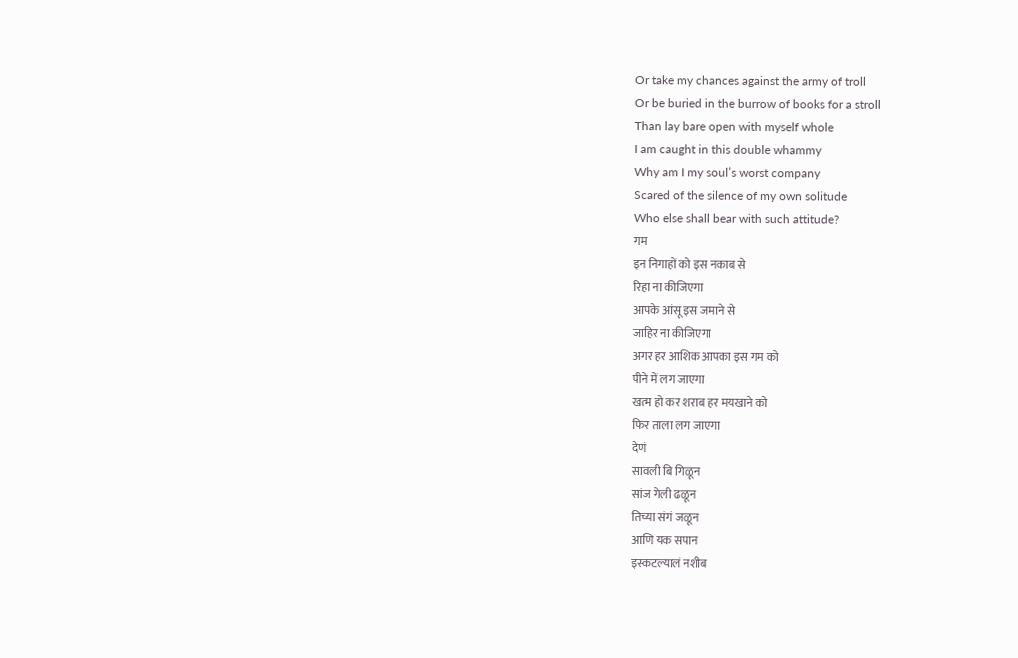Or take my chances against the army of troll
Or be buried in the burrow of books for a stroll
Than lay bare open with myself whole
I am caught in this double whammy
Why am I my soul’s worst company
Scared of the silence of my own solitude
Who else shall bear with such attitude?
गम
इन निगाहों को इस नकाब से
रिहा ना कीजिएगा
आपके आंसू इस जमाने से
जाहिर ना कीजिएगा
अगर हर आशिक आपका इस गम को
पीने में लग जाएगा
खत्म हो कर शराब हर मयखाने को
फिर ताला लग जाएगा
देणं
सावली बि गिळून
सांज गेली ढळून
तिच्या संगं जळून
आणि यक सपान
इस्कटल्यालं नशीब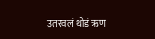उतरवलं थोडं ऋण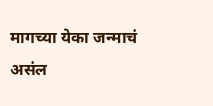मागच्या येका जन्माचं
असंल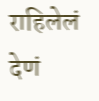राहिलेलं देणं